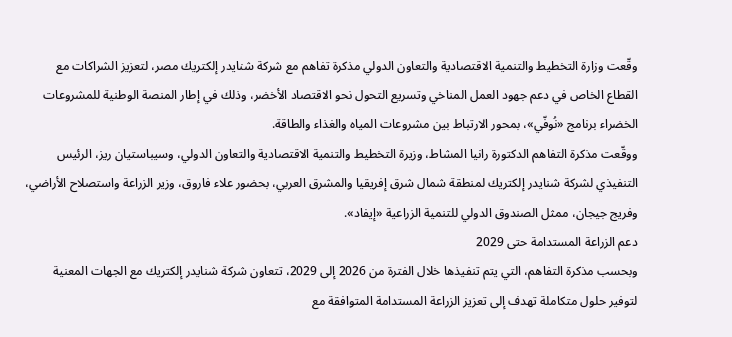وقّعت وزارة التخطيط والتنمية الاقتصادية والتعاون الدولي مذكرة تفاهم مع شركة شنايدر إلكتريك مصر، لتعزيز الشراكات مع القطاع الخاص في دعم جهود العمل المناخي وتسريع التحول نحو الاقتصاد الأخضر، وذلك في إطار المنصة الوطنية للمشروعات الخضراء برنامج «نُوفّي»، بمحور الارتباط بين مشروعات المياه والغذاء والطاقة.
ووقّعت مذكرة التفاهم الدكتورة رانيا المشاط، وزيرة التخطيط والتنمية الاقتصادية والتعاون الدولي، وسيباستيان ريز، الرئيس التنفيذي لشركة شنايدر إلكتريك لمنطقة شمال شرق إفريقيا والمشرق العربي، بحضور علاء فاروق، وزير الزراعة واستصلاح الأراضي، وفريج جيجان، ممثل الصندوق الدولي للتنمية الزراعية «إيفاد».
دعم الزراعة المستدامة حتى 2029
وبحسب مذكرة التفاهم، التي يتم تنفيذها خلال الفترة من 2026 إلى 2029، تتعاون شركة شنايدر إلكتريك مع الجهات المعنية لتوفير حلول متكاملة تهدف إلى تعزيز الزراعة المستدامة المتوافقة مع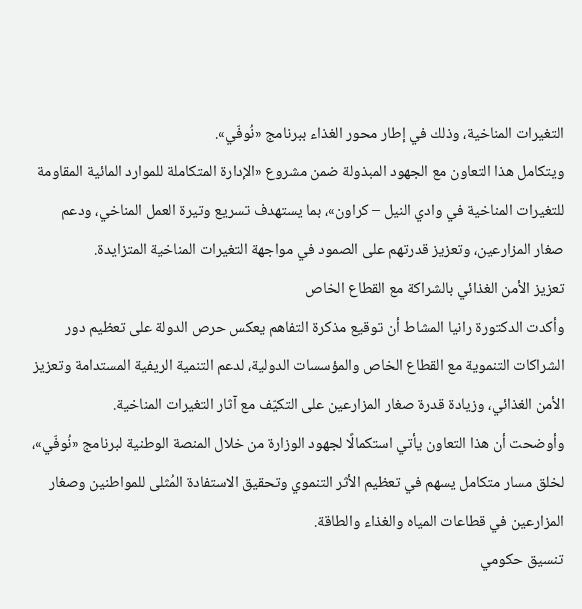التغيرات المناخية، وذلك في إطار محور الغذاء ببرنامج «نُوفّي».
ويتكامل هذا التعاون مع الجهود المبذولة ضمن مشروع «الإدارة المتكاملة للموارد المائية المقاومة للتغيرات المناخية في وادي النيل – كراون»، بما يستهدف تسريع وتيرة العمل المناخي، ودعم صغار المزارعين، وتعزيز قدرتهم على الصمود في مواجهة التغيرات المناخية المتزايدة.
تعزيز الأمن الغذائي بالشراكة مع القطاع الخاص
وأكدت الدكتورة رانيا المشاط أن توقيع مذكرة التفاهم يعكس حرص الدولة على تعظيم دور الشراكات التنموية مع القطاع الخاص والمؤسسات الدولية، لدعم التنمية الريفية المستدامة وتعزيز الأمن الغذائي، وزيادة قدرة صغار المزارعين على التكيّف مع آثار التغيرات المناخية.
وأوضحت أن هذا التعاون يأتي استكمالًا لجهود الوزارة من خلال المنصة الوطنية لبرنامج «نُوفّي»، لخلق مسار متكامل يسهم في تعظيم الأثر التنموي وتحقيق الاستفادة المُثلى للمواطنين وصغار المزارعين في قطاعات المياه والغذاء والطاقة.
تنسيق حكومي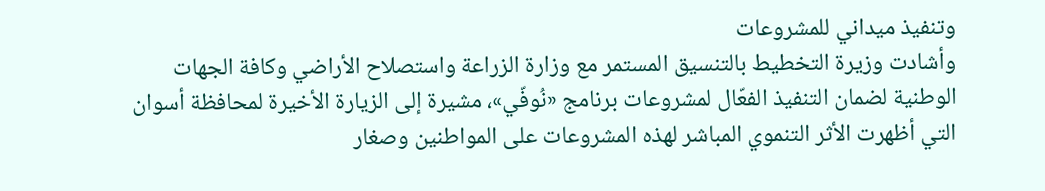وتنفيذ ميداني للمشروعات
وأشادت وزيرة التخطيط بالتنسيق المستمر مع وزارة الزراعة واستصلاح الأراضي وكافة الجهات الوطنية لضمان التنفيذ الفعّال لمشروعات برنامج «نُوفّي»، مشيرة إلى الزيارة الأخيرة لمحافظة أسوان التي أظهرت الأثر التنموي المباشر لهذه المشروعات على المواطنين وصغار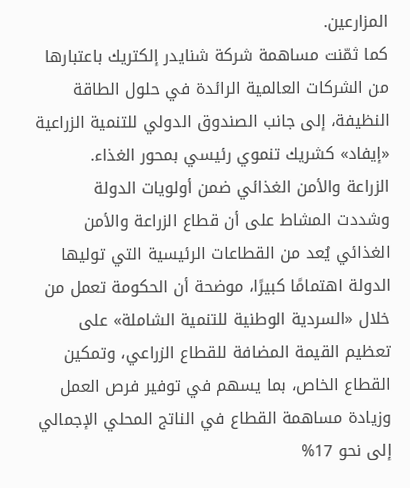المزارعين.
كما ثمّنت مساهمة شركة شنايدر إلكتريك باعتبارها من الشركات العالمية الرائدة في حلول الطاقة النظيفة، إلى جانب الصندوق الدولي للتنمية الزراعية «إيفاد» كشريك تنموي رئيسي بمحور الغذاء.
الزراعة والأمن الغذائي ضمن أولويات الدولة
وشددت المشاط على أن قطاع الزراعة والأمن الغذائي يُعد من القطاعات الرئيسية التي توليها الدولة اهتمامًا كبيرًا، موضحة أن الحكومة تعمل من خلال «السردية الوطنية للتنمية الشاملة» على تعظيم القيمة المضافة للقطاع الزراعي، وتمكين القطاع الخاص، بما يسهم في توفير فرص العمل وزيادة مساهمة القطاع في الناتج المحلي الإجمالي إلى نحو 17%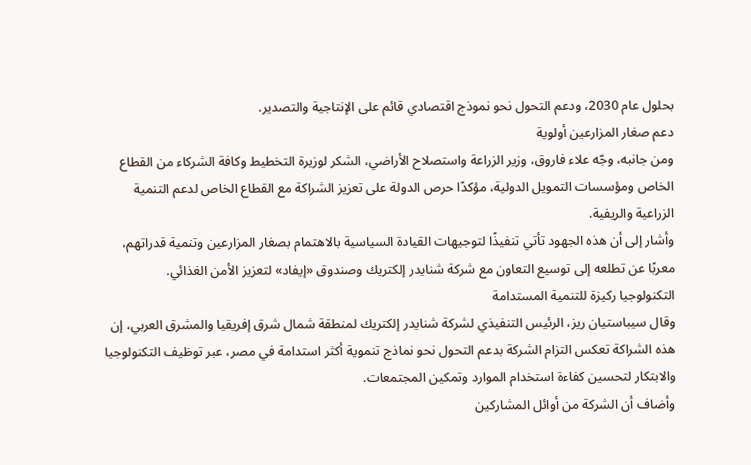بحلول عام 2030، ودعم التحول نحو نموذج اقتصادي قائم على الإنتاجية والتصدير.
دعم صغار المزارعين أولوية
ومن جانبه، وجّه علاء فاروق، وزير الزراعة واستصلاح الأراضي، الشكر لوزيرة التخطيط وكافة الشركاء من القطاع الخاص ومؤسسات التمويل الدولية، مؤكدًا حرص الدولة على تعزيز الشراكة مع القطاع الخاص لدعم التنمية الزراعية والريفية.
وأشار إلى أن هذه الجهود تأتي تنفيذًا لتوجيهات القيادة السياسية بالاهتمام بصغار المزارعين وتنمية قدراتهم، معربًا عن تطلعه إلى توسيع التعاون مع شركة شنايدر إلكتريك وصندوق «إيفاد» لتعزيز الأمن الغذائي.
التكنولوجيا ركيزة للتنمية المستدامة
وقال سيباستيان ريز، الرئيس التنفيذي لشركة شنايدر إلكتريك لمنطقة شمال شرق إفريقيا والمشرق العربي، إن هذه الشراكة تعكس التزام الشركة بدعم التحول نحو نماذج تنموية أكثر استدامة في مصر، عبر توظيف التكنولوجيا والابتكار لتحسين كفاءة استخدام الموارد وتمكين المجتمعات.
وأضاف أن الشركة من أوائل المشاركين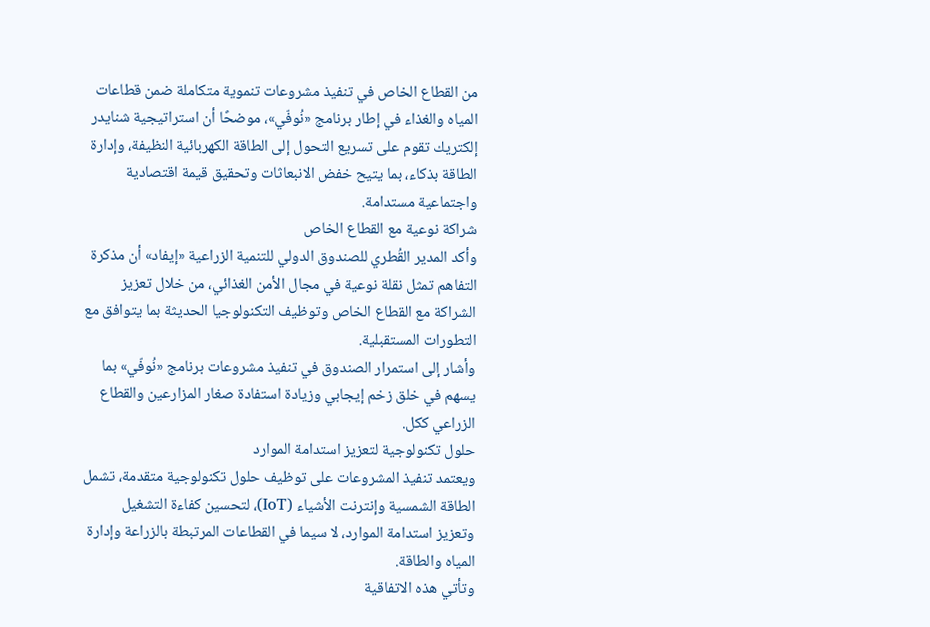من القطاع الخاص في تنفيذ مشروعات تنموية متكاملة ضمن قطاعات المياه والغذاء في إطار برنامج «نُوفّي»، موضحًا أن استراتيجية شنايدر إلكتريك تقوم على تسريع التحول إلى الطاقة الكهربائية النظيفة، وإدارة الطاقة بذكاء، بما يتيح خفض الانبعاثات وتحقيق قيمة اقتصادية واجتماعية مستدامة.
شراكة نوعية مع القطاع الخاص
وأكد المدير القُطري للصندوق الدولي للتنمية الزراعية «إيفاد» أن مذكرة التفاهم تمثل نقلة نوعية في مجال الأمن الغذائي، من خلال تعزيز الشراكة مع القطاع الخاص وتوظيف التكنولوجيا الحديثة بما يتوافق مع التطورات المستقبلية.
وأشار إلى استمرار الصندوق في تنفيذ مشروعات برنامج «نُوفّي» بما يسهم في خلق زخم إيجابي وزيادة استفادة صغار المزارعين والقطاع الزراعي ككل.
حلول تكنولوجية لتعزيز استدامة الموارد
ويعتمد تنفيذ المشروعات على توظيف حلول تكنولوجية متقدمة، تشمل الطاقة الشمسية وإنترنت الأشياء (IoT)، لتحسين كفاءة التشغيل وتعزيز استدامة الموارد، لا سيما في القطاعات المرتبطة بالزراعة وإدارة المياه والطاقة.
وتأتي هذه الاتفاقية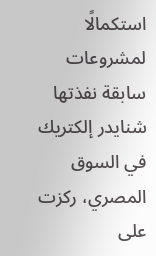استكمالًا لمشروعات سابقة نفذتها شنايدر إلكتريك في السوق المصري، ركزت على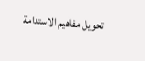تحويل مفاهيم الاستدامة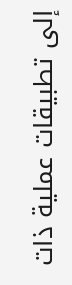إلى تطبيقات عملية ذات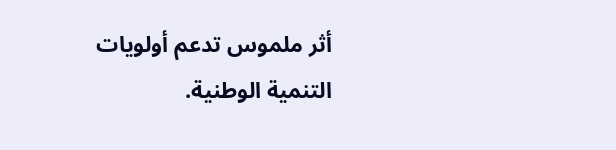أثر ملموس تدعم أولويات التنمية الوطنية.